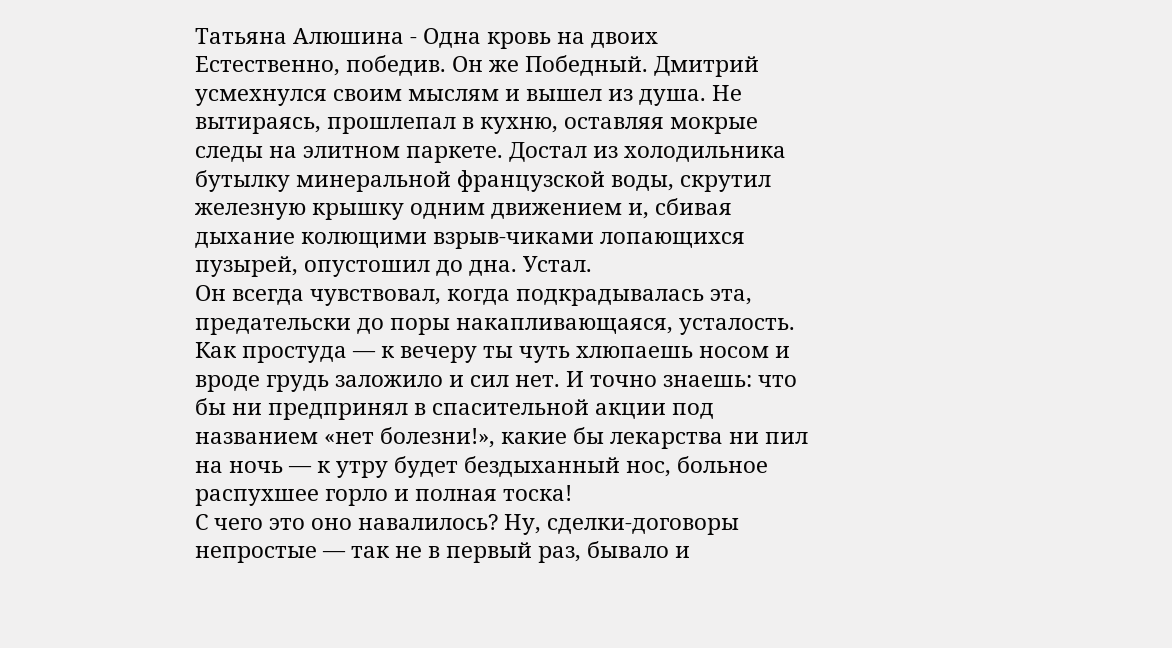Татьяна Алюшина - Одна кровь на двоих
Естественно, победив. Он же Победный. Дмитрий усмехнулся своим мыслям и вышел из душа. Не вытираясь, прошлепал в кухню, оставляя мокрые следы на элитном паркете. Достал из холодильника бутылку минеральной французской воды, скрутил железную крышку одним движением и, сбивая дыхание колющими взрыв-чиками лопающихся пузырей, опустошил до дна. Устал.
Он всегда чувствовал, когда подкрадывалась эта, предательски до поры накапливающаяся, усталость. Как простуда — к вечеру ты чуть хлюпаешь носом и вроде грудь заложило и сил нет. И точно знаешь: что бы ни предпринял в спасительной акции под названием «нет болезни!», какие бы лекарства ни пил на ночь — к утру будет бездыханный нос, больное распухшее горло и полная тоска!
С чего это оно навалилось? Ну, сделки-договоры непростые — так не в первый раз, бывало и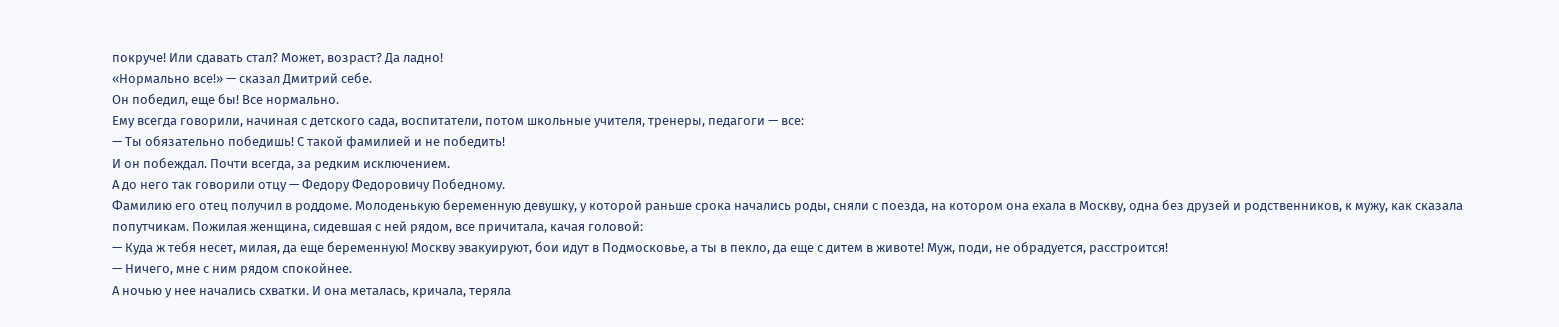покруче! Или сдавать стал? Может, возраст? Да ладно!
«Нормально все!» — сказал Дмитрий себе.
Он победил, еще бы! Все нормально.
Ему всегда говорили, начиная с детского сада, воспитатели, потом школьные учителя, тренеры, педагоги — все:
— Ты обязательно победишь! С такой фамилией и не победить!
И он побеждал. Почти всегда, за редким исключением.
А до него так говорили отцу — Федору Федоровичу Победному.
Фамилию его отец получил в роддоме. Молоденькую беременную девушку, у которой раньше срока начались роды, сняли с поезда, на котором она ехала в Москву, одна без друзей и родственников, к мужу, как сказала попутчикам. Пожилая женщина, сидевшая с ней рядом, все причитала, качая головой:
— Куда ж тебя несет, милая, да еще беременную! Москву эвакуируют, бои идут в Подмосковье, а ты в пекло, да еще с дитем в животе! Муж, поди, не обрадуется, расстроится!
— Ничего, мне с ним рядом спокойнее.
А ночью у нее начались схватки. И она металась, кричала, теряла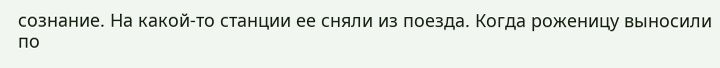сознание. На какой-то станции ее сняли из поезда. Когда роженицу выносили по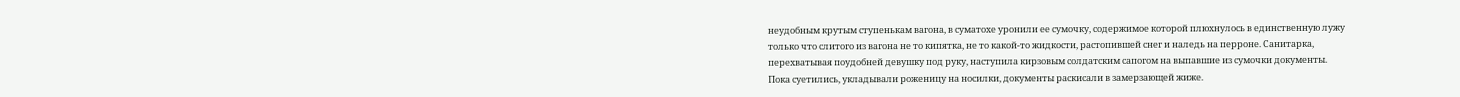неудобным крутым ступенькам вагона, в суматохе уронили ее сумочку, содержимое которой плюхнулось в единственную лужу только что слитого из вагона не то кипятка, не то какой-то жидкости, растопившей снег и наледь на перроне. Санитарка, перехватывая поудобней девушку под руку, наступила кирзовым солдатским сапогом на выпавшие из сумочки документы.
Пока суетились, укладывали роженицу на носилки, документы раскисали в замерзающей жиже.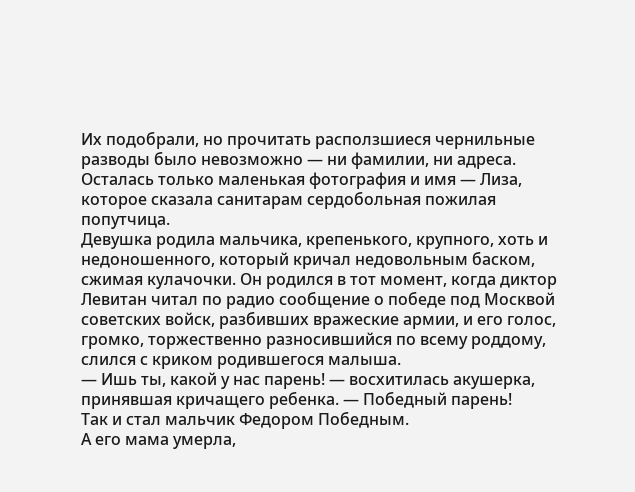Их подобрали, но прочитать расползшиеся чернильные разводы было невозможно — ни фамилии, ни адреса. Осталась только маленькая фотография и имя — Лиза, которое сказала санитарам сердобольная пожилая попутчица.
Девушка родила мальчика, крепенького, крупного, хоть и недоношенного, который кричал недовольным баском, сжимая кулачочки. Он родился в тот момент, когда диктор Левитан читал по радио сообщение о победе под Москвой советских войск, разбивших вражеские армии, и его голос, громко, торжественно разносившийся по всему роддому, слился с криком родившегося малыша.
— Ишь ты, какой у нас парень! — восхитилась акушерка, принявшая кричащего ребенка. — Победный парень!
Так и стал мальчик Федором Победным.
А его мама умерла,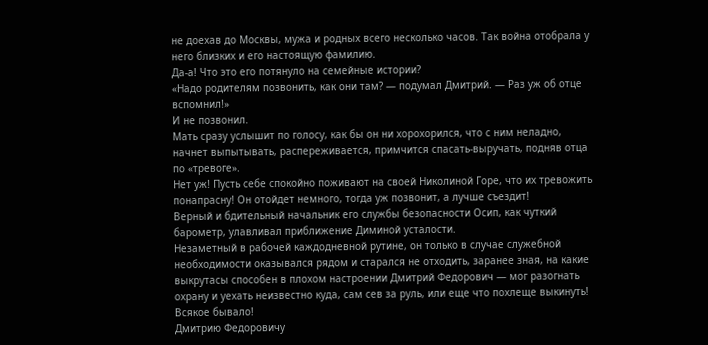не доехав до Москвы, мужа и родных всего несколько часов. Так война отобрала у него близких и его настоящую фамилию.
Да-а! Что это его потянуло на семейные истории?
«Надо родителям позвонить, как они там? — подумал Дмитрий. — Раз уж об отце вспомнил!»
И не позвонил.
Мать сразу услышит по голосу, как бы он ни хорохорился, что с ним неладно, начнет выпытывать, распереживается, примчится спасать-выручать, подняв отца по «тревоге».
Нет уж! Пусть себе спокойно поживают на своей Николиной Горе, что их тревожить понапрасну! Он отойдет немного, тогда уж позвонит, а лучше съездит!
Верный и бдительный начальник его службы безопасности Осип, как чуткий барометр, улавливал приближение Диминой усталости.
Незаметный в рабочей каждодневной рутине, он только в случае служебной необходимости оказывался рядом и старался не отходить, заранее зная, на какие выкрутасы способен в плохом настроении Дмитрий Федорович — мог разогнать охрану и уехать неизвестно куда, сам сев за руль, или еще что похлеще выкинуть!
Всякое бывало!
Дмитрию Федоровичу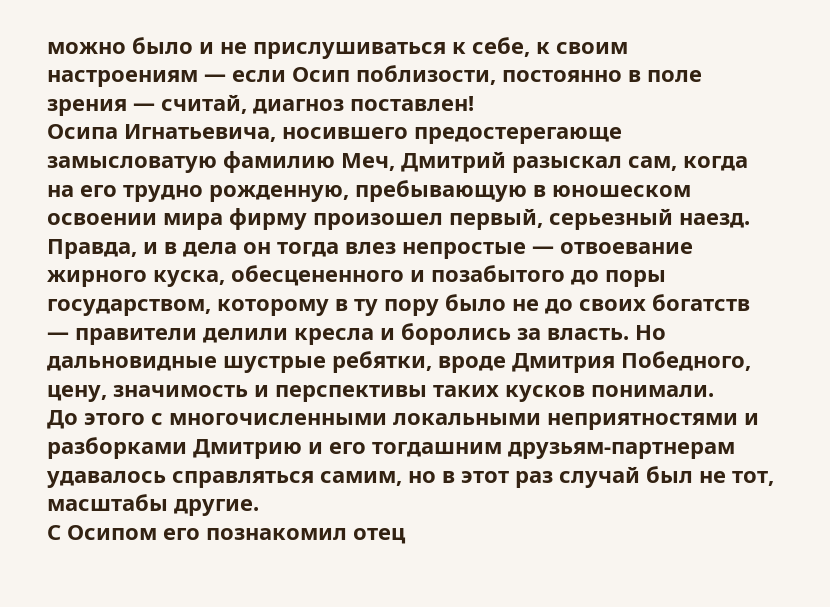можно было и не прислушиваться к себе, к своим настроениям — если Осип поблизости, постоянно в поле зрения — считай, диагноз поставлен!
Осипа Игнатьевича, носившего предостерегающе замысловатую фамилию Меч, Дмитрий разыскал сам, когда на его трудно рожденную, пребывающую в юношеском освоении мира фирму произошел первый, серьезный наезд. Правда, и в дела он тогда влез непростые — отвоевание жирного куска, обесцененного и позабытого до поры государством, которому в ту пору было не до своих богатств — правители делили кресла и боролись за власть. Но дальновидные шустрые ребятки, вроде Дмитрия Победного, цену, значимость и перспективы таких кусков понимали.
До этого с многочисленными локальными неприятностями и разборками Дмитрию и его тогдашним друзьям-партнерам удавалось справляться самим, но в этот раз случай был не тот, масштабы другие.
С Осипом его познакомил отец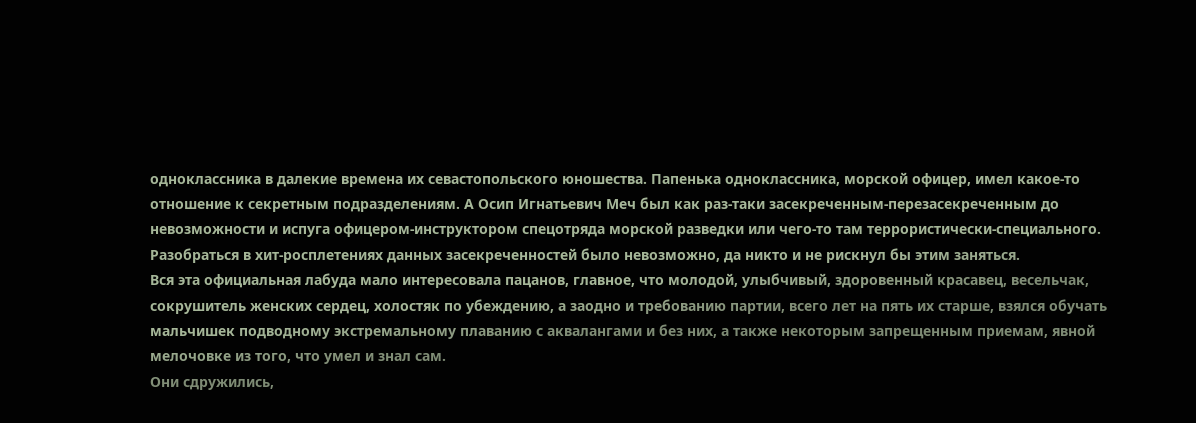одноклассника в далекие времена их севастопольского юношества. Папенька одноклассника, морской офицер, имел какое-то отношение к секретным подразделениям. А Осип Игнатьевич Меч был как раз-таки засекреченным-перезасекреченным до невозможности и испуга офицером-инструктором спецотряда морской разведки или чего-то там террористически-специального. Разобраться в хит-росплетениях данных засекреченностей было невозможно, да никто и не рискнул бы этим заняться.
Вся эта официальная лабуда мало интересовала пацанов, главное, что молодой, улыбчивый, здоровенный красавец, весельчак, сокрушитель женских сердец, холостяк по убеждению, а заодно и требованию партии, всего лет на пять их старше, взялся обучать мальчишек подводному экстремальному плаванию с аквалангами и без них, а также некоторым запрещенным приемам, явной мелочовке из того, что умел и знал сам.
Они сдружились,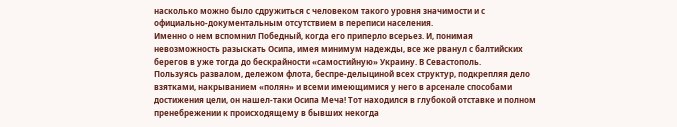насколько можно было сдружиться с человеком такого уровня значимости и с официально-документальным отсутствием в переписи населения.
Именно о нем вспомнил Победный, когда его приперло всерьез. И, понимая невозможность разыскать Осипа, имея минимум надежды, все же рванул с балтийских берегов в уже тогда до бескрайности «самостийную» Украину. В Севастополь.
Пользуясь развалом, дележом флота, беспре-делыциной всех структур, подкрепляя дело взятками, накрыванием «полян» и всеми имеющимися у него в арсенале способами достижения цели, он нашел-таки Осипа Меча! Тот находился в глубокой отставке и полном пренебрежении к происходящему в бывших некогда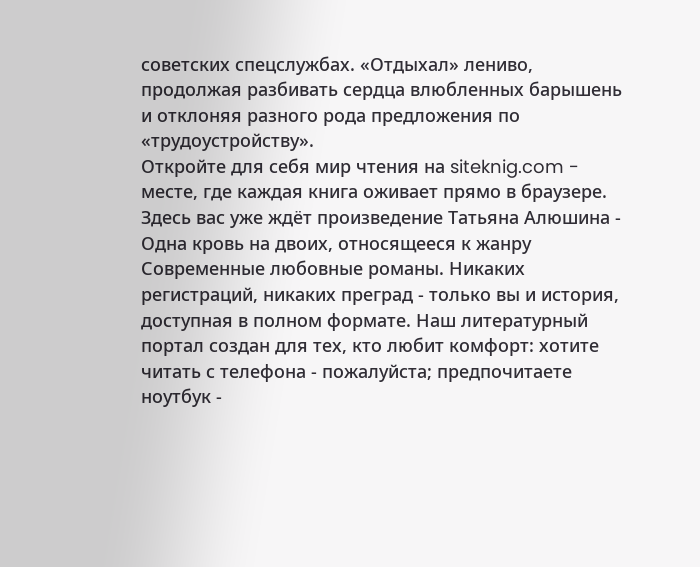советских спецслужбах. «Отдыхал» лениво, продолжая разбивать сердца влюбленных барышень и отклоняя разного рода предложения по «трудоустройству».
Откройте для себя мир чтения на siteknig.com - месте, где каждая книга оживает прямо в браузере. Здесь вас уже ждёт произведение Татьяна Алюшина - Одна кровь на двоих, относящееся к жанру Современные любовные романы. Никаких регистраций, никаких преград - только вы и история, доступная в полном формате. Наш литературный портал создан для тех, кто любит комфорт: хотите читать с телефона - пожалуйста; предпочитаете ноутбук -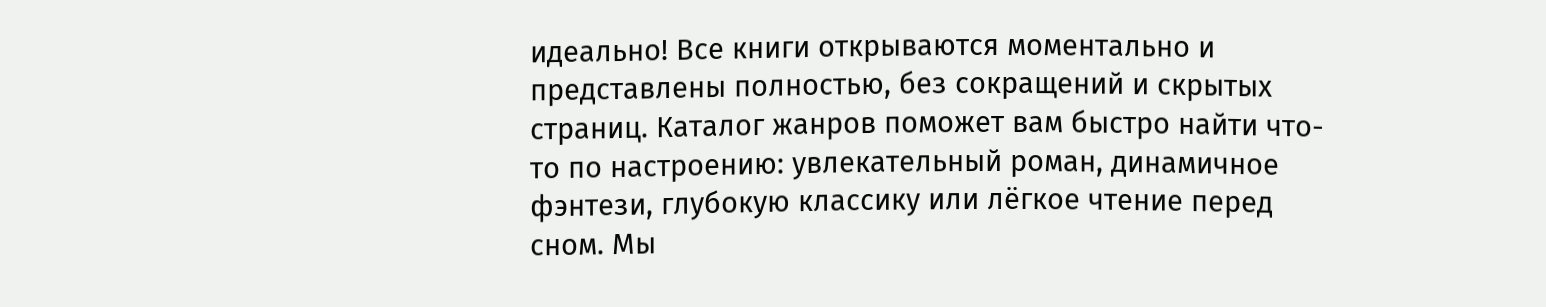идеально! Все книги открываются моментально и представлены полностью, без сокращений и скрытых страниц. Каталог жанров поможет вам быстро найти что-то по настроению: увлекательный роман, динамичное фэнтези, глубокую классику или лёгкое чтение перед сном. Мы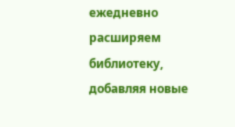ежедневно расширяем библиотеку, добавляя новые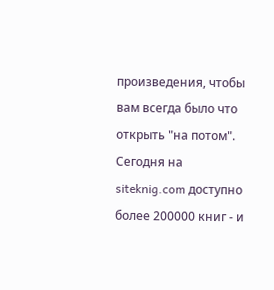произведения, чтобы вам всегда было что открыть "на потом". Сегодня на siteknig.com доступно более 200000 книг - и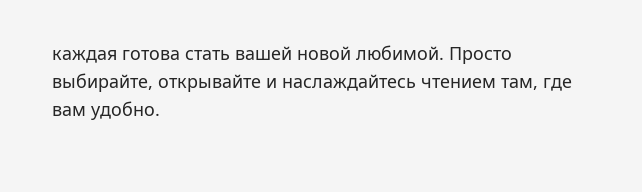каждая готова стать вашей новой любимой. Просто выбирайте, открывайте и наслаждайтесь чтением там, где вам удобно.